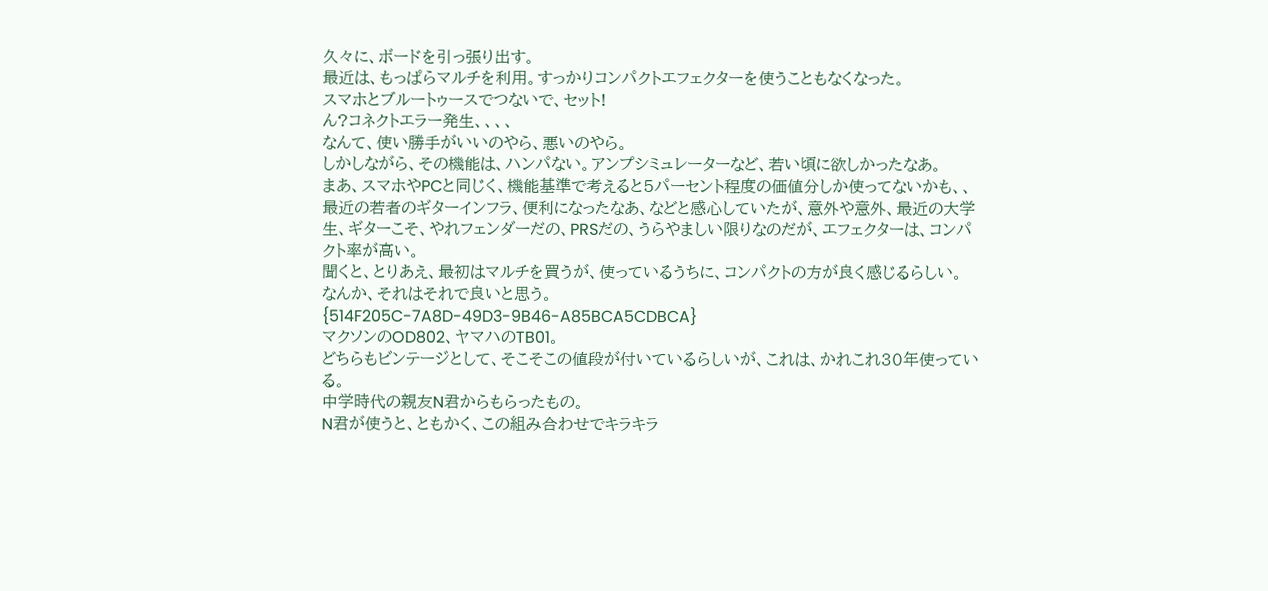久々に、ボードを引っ張り出す。
最近は、もっぱらマルチを利用。すっかりコンパクトエフェクターを使うこともなくなった。
スマホとブルートゥースでつないで、セット!
ん?コネクトエラー発生、、、、
なんて、使い勝手がいいのやら、悪いのやら。
しかしながら、その機能は、ハンパない。アンプシミュレーターなど、若い頃に欲しかったなあ。
まあ、スマホやPCと同じく、機能基準で考えると5パーセント程度の価値分しか使ってないかも、、
最近の若者のギターインフラ、便利になったなあ、などと感心していたが、意外や意外、最近の大学生、ギターこそ、やれフェンダーだの、PRSだの、うらやましい限りなのだが、エフェクターは、コンパクト率が高い。
聞くと、とりあえ、最初はマルチを買うが、使っているうちに、コンパクトの方が良く感じるらしい。
なんか、それはそれで良いと思う。
{514F205C-7A8D-49D3-9B46-A85BCA5CDBCA}
マクソンのOD802、ヤマハのTB01。
どちらもビンテージとして、そこそこの値段が付いているらしいが、これは、かれこれ30年使っている。
中学時代の親友N君からもらったもの。
N君が使うと、ともかく、この組み合わせでキラキラ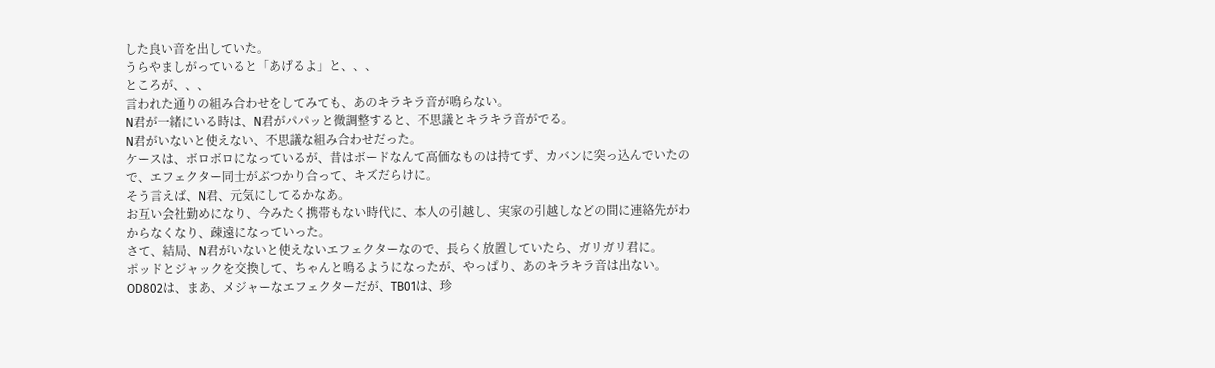した良い音を出していた。
うらやましがっていると「あげるよ」と、、、
ところが、、、
言われた通りの組み合わせをしてみても、あのキラキラ音が鳴らない。
N君が一緒にいる時は、N君がパパッと微調整すると、不思議とキラキラ音がでる。
N君がいないと使えない、不思議な組み合わせだった。
ケースは、ボロボロになっているが、昔はボードなんて高価なものは持てず、カバンに突っ込んでいたので、エフェクター同士がぶつかり合って、キズだらけに。
そう言えば、N君、元気にしてるかなあ。
お互い会社勤めになり、今みたく携帯もない時代に、本人の引越し、実家の引越しなどの間に連絡先がわからなくなり、疎遠になっていった。
さて、結局、N君がいないと使えないエフェクターなので、長らく放置していたら、ガリガリ君に。
ポッドとジャックを交換して、ちゃんと鳴るようになったが、やっぱり、あのキラキラ音は出ない。
OD802は、まあ、メジャーなエフェクターだが、TB01は、珍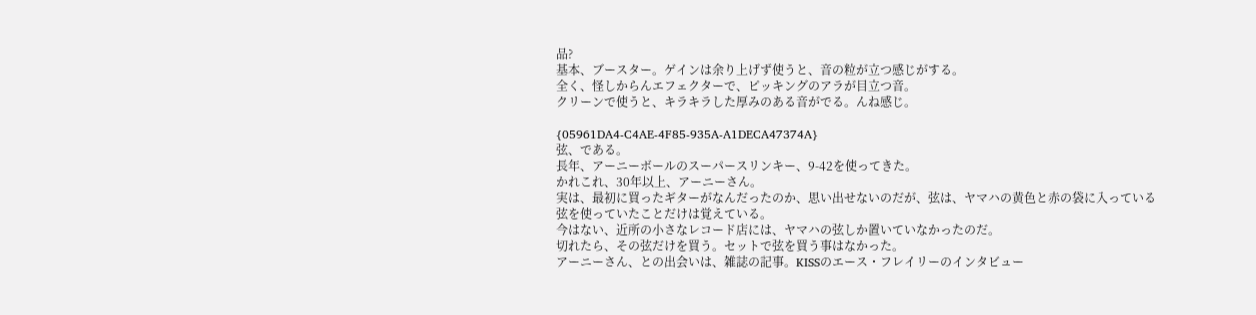品?
基本、ブースター。ゲインは余り上げず使うと、音の粒が立つ感じがする。
全く、怪しからんエフェクターで、ピッキングのアラが目立つ音。
クリーンで使うと、キラキラした厚みのある音がでる。んね感じ。

{05961DA4-C4AE-4F85-935A-A1DECA47374A}
弦、である。
長年、アーニーボールのスーパースリンキー、9-42を使ってきた。
かれこれ、30年以上、アーニーさん。
実は、最初に買ったギターがなんだったのか、思い出せないのだが、弦は、ヤマハの黄色と赤の袋に入っている弦を使っていたことだけは覚えている。
今はない、近所の小さなレコード店には、ヤマハの弦しか置いていなかったのだ。
切れたら、その弦だけを買う。セットで弦を買う事はなかった。
アーニーさん、との出会いは、雑誌の記事。KISSのエース・フレイリーのインタビュー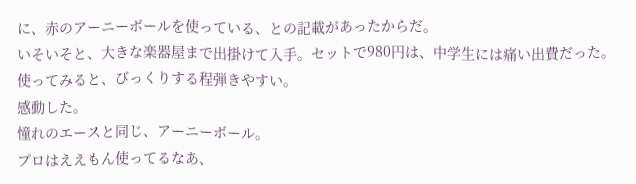に、赤のアーニーボールを使っている、との記載があったからだ。
いそいそと、大きな楽器屋まで出掛けて入手。セットで980円は、中学生には痛い出費だった。
使ってみると、びっくりする程弾きやすい。
感動した。
憧れのエースと同じ、アーニーボール。
プロはええもん使ってるなあ、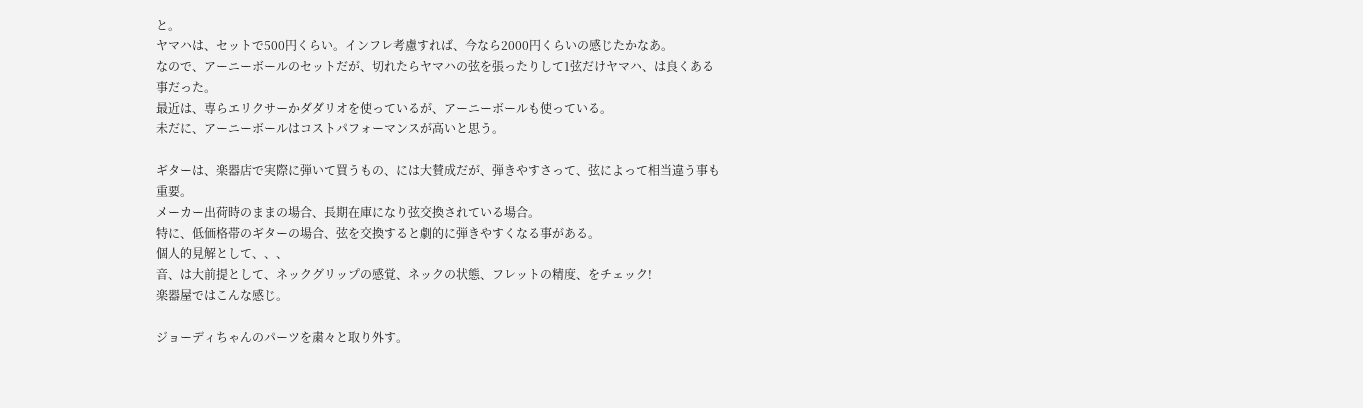と。
ヤマハは、セットで500円くらい。インフレ考慮すれば、今なら2000円くらいの感じたかなあ。
なので、アーニーボールのセットだが、切れたらヤマハの弦を張ったりして1弦だけヤマハ、は良くある事だった。
最近は、専らエリクサーかダダリオを使っているが、アーニーボールも使っている。
未だに、アーニーボールはコストパフォーマンスが高いと思う。

ギターは、楽器店で実際に弾いて買うもの、には大賛成だが、弾きやすさって、弦によって相当違う事も重要。
メーカー出荷時のままの場合、長期在庫になり弦交換されている場合。
特に、低価格帯のギターの場合、弦を交換すると劇的に弾きやすくなる事がある。
個人的見解として、、、
音、は大前提として、ネックグリップの感覚、ネックの状態、フレットの精度、をチェック!
楽器屋ではこんな感じ。

ジョーディちゃんのパーツを粛々と取り外す。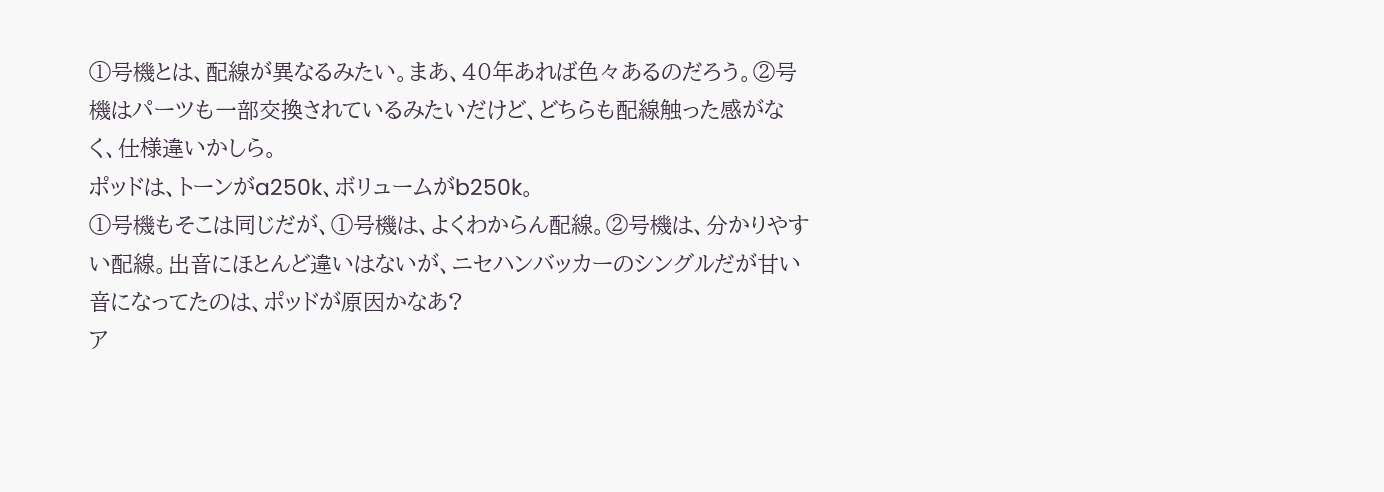①号機とは、配線が異なるみたい。まあ、40年あれば色々あるのだろう。②号機はパーツも一部交換されているみたいだけど、どちらも配線触った感がなく、仕様違いかしら。
ポッドは、トーンがa250k、ボリュームがb250k。
①号機もそこは同じだが、①号機は、よくわからん配線。②号機は、分かりやすい配線。出音にほとんど違いはないが、ニセハンバッカーのシングルだが甘い音になってたのは、ポッドが原因かなあ?
ア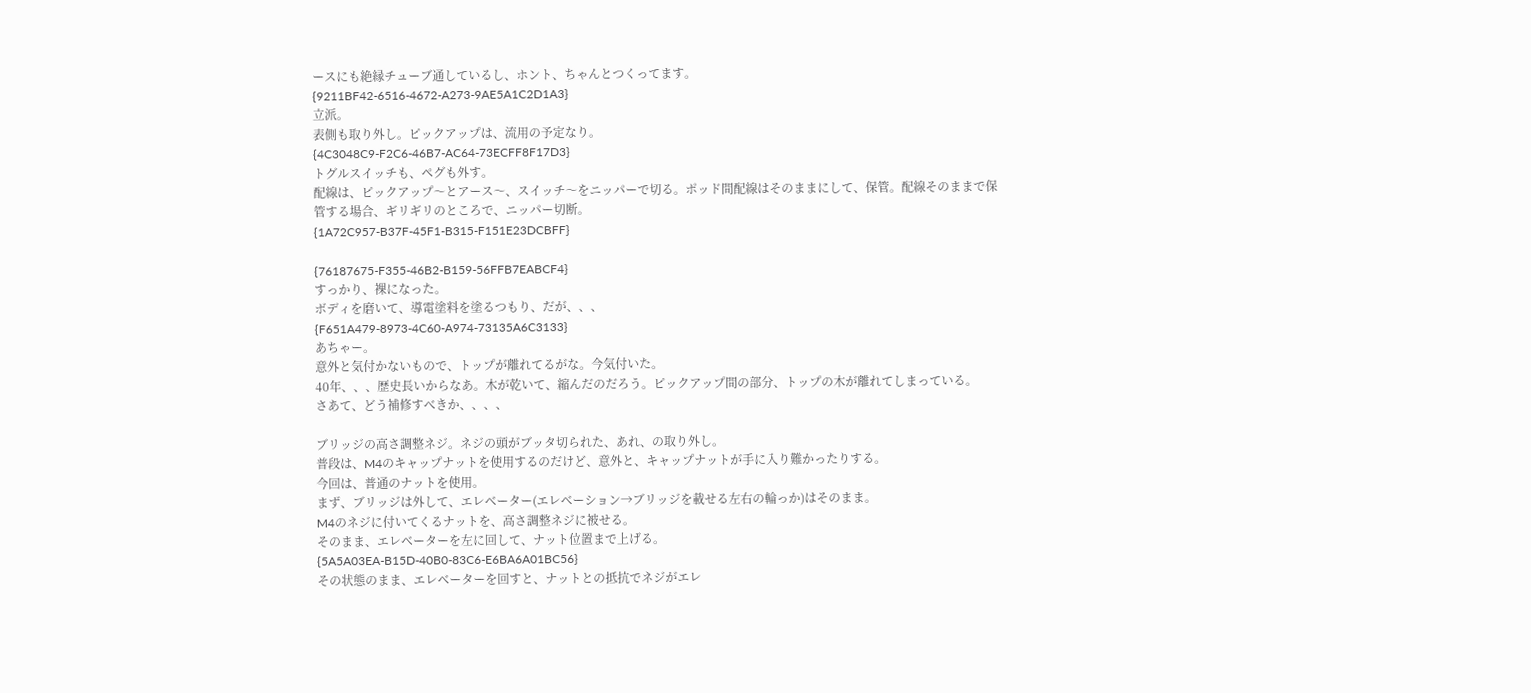ースにも絶縁チューブ通しているし、ホント、ちゃんとつくってます。
{9211BF42-6516-4672-A273-9AE5A1C2D1A3}
立派。
表側も取り外し。ピックアップは、流用の予定なり。
{4C3048C9-F2C6-46B7-AC64-73ECFF8F17D3}
トグルスイッチも、ペグも外す。
配線は、ピックアップ〜とアース〜、スイッチ〜をニッパーで切る。ポッド間配線はそのままにして、保管。配線そのままで保管する場合、ギリギリのところで、ニッパー切断。
{1A72C957-B37F-45F1-B315-F151E23DCBFF}

{76187675-F355-46B2-B159-56FFB7EABCF4}
すっかり、裸になった。
ボディを磨いて、導電塗料を塗るつもり、だが、、、
{F651A479-8973-4C60-A974-73135A6C3133}
あちゃー。
意外と気付かないもので、トップが離れてるがな。今気付いた。
40年、、、歴史長いからなあ。木が乾いて、縮んだのだろう。ピックアップ間の部分、トップの木が離れてしまっている。
さあて、どう補修すべきか、、、、

ブリッジの高さ調整ネジ。ネジの頭がブッタ切られた、あれ、の取り外し。
普段は、M4のキャップナットを使用するのだけど、意外と、キャップナットが手に入り難かったりする。
今回は、普通のナットを使用。
まず、ブリッジは外して、エレベーター(エレベーション→ブリッジを載せる左右の輪っか)はそのまま。
M4のネジに付いてくるナットを、高さ調整ネジに被せる。
そのまま、エレベーターを左に回して、ナット位置まで上げる。
{5A5A03EA-B15D-40B0-83C6-E6BA6A01BC56}
その状態のまま、エレベーターを回すと、ナットとの抵抗でネジがエレ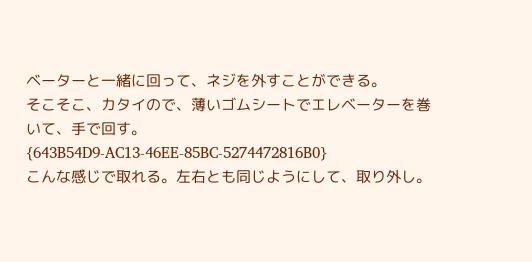ベーターと一緒に回って、ネジを外すことができる。
そこそこ、カタイので、薄いゴムシートでエレベーターを巻いて、手で回す。
{643B54D9-AC13-46EE-85BC-5274472816B0}
こんな感じで取れる。左右とも同じようにして、取り外し。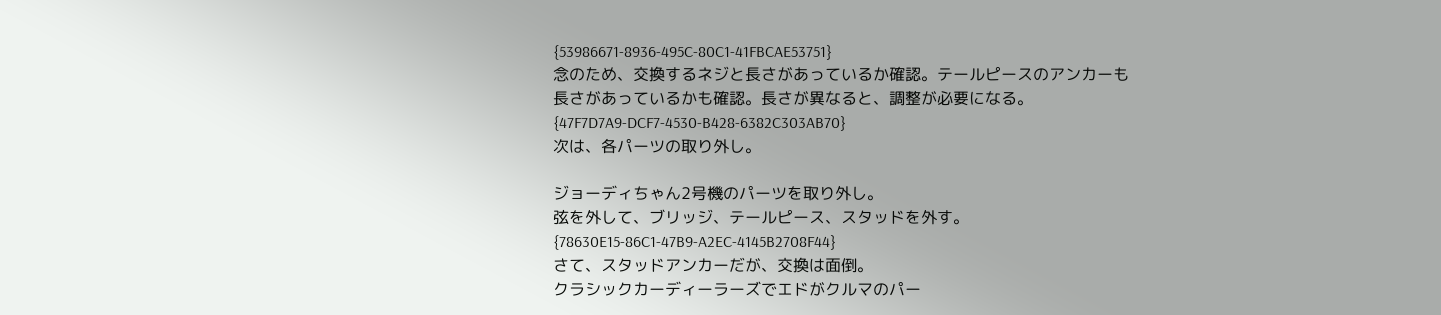{53986671-8936-495C-80C1-41FBCAE53751}
念のため、交換するネジと長さがあっているか確認。テールピースのアンカーも長さがあっているかも確認。長さが異なると、調整が必要になる。
{47F7D7A9-DCF7-4530-B428-6382C303AB70}
次は、各パーツの取り外し。

ジョーディちゃん2号機のパーツを取り外し。
弦を外して、ブリッジ、テールピース、スタッドを外す。
{78630E15-86C1-47B9-A2EC-4145B2708F44}
さて、スタッドアンカーだが、交換は面倒。
クラシックカーディーラーズでエドがクルマのパー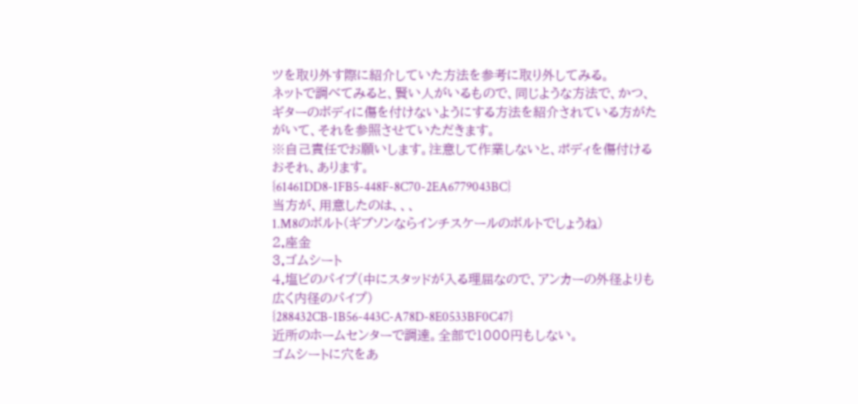ツを取り外す際に紹介していた方法を参考に取り外してみる。
ネットで調べてみると、賢い人がいるもので、同じような方法で、かつ、ギターのボディに傷を付けないようにする方法を紹介されている方がたがいて、それを参照させていただきます。
※自己責任でお願いします。注意して作業しないと、ポディを傷付けるおそれ、あります。
{61461DD8-1FB5-448F-8C70-2EA6779043BC}
当方が、用意したのは、、、
1.M8のボルト(ギブソンならインチスケールのボルトでしょうね)
2.座金
3.ゴムシート
4.塩ビのパイプ(中にスタッドが入る理屈なので、アンカーの外径よりも広く内径のパイプ)
{288432CB-1B56-443C-A78D-8E0533BF0C47}
近所のホームセンターで調達。全部で1000円もしない。
ゴムシートに穴をあ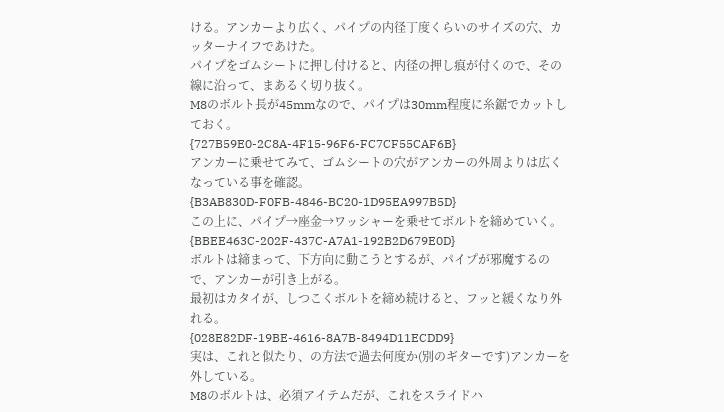ける。アンカーより広く、パイプの内径丁度くらいのサイズの穴、カッターナイフであけた。
パイプをゴムシートに押し付けると、内径の押し痕が付くので、その線に沿って、まあるく切り抜く。
M8のボルト長が45mmなので、パイプは30mm程度に糸鋸でカットしておく。
{727B59E0-2C8A-4F15-96F6-FC7CF55CAF6B}
アンカーに乗せてみて、ゴムシートの穴がアンカーの外周よりは広くなっている事を確認。
{B3AB830D-F0FB-4846-BC20-1D95EA997B5D}
この上に、パイプ→座金→ワッシャーを乗せてボルトを締めていく。
{BBEE463C-202F-437C-A7A1-192B2D679E0D}
ボルトは締まって、下方向に動こうとするが、パイプが邪魔するので、アンカーが引き上がる。
最初はカタイが、しつこくボルトを締め続けると、フッと緩くなり外れる。
{028E82DF-19BE-4616-8A7B-8494D11ECDD9}
実は、これと似たり、の方法で過去何度か(別のギターです)アンカーを外している。
M8のボルトは、必須アイテムだが、これをスライドハ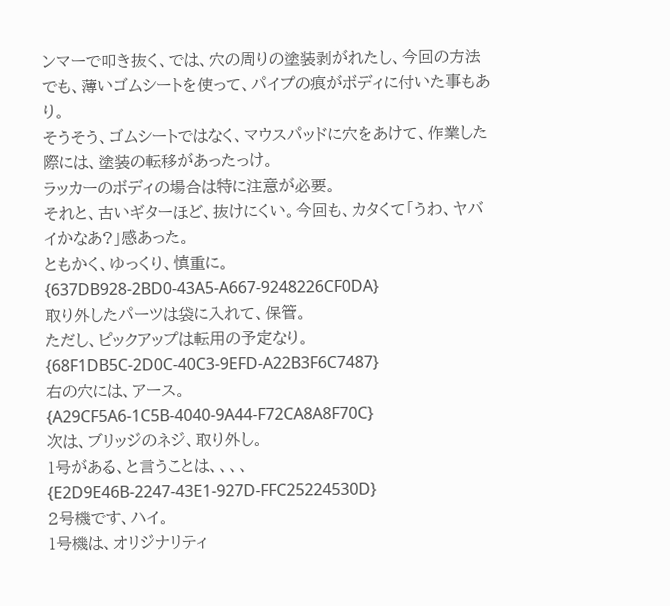ンマーで叩き抜く、では、穴の周りの塗装剥がれたし、今回の方法でも、薄いゴムシートを使って、パイプの痕がボディに付いた事もあり。
そうそう、ゴムシートではなく、マウスパッドに穴をあけて、作業した際には、塗装の転移があったっけ。
ラッカーのボディの場合は特に注意が必要。
それと、古いギターほど、抜けにくい。今回も、カタくて「うわ、ヤバイかなあ?」感あった。
ともかく、ゆっくり、慎重に。
{637DB928-2BD0-43A5-A667-9248226CF0DA}
取り外したパーツは袋に入れて、保管。
ただし、ピックアップは転用の予定なり。
{68F1DB5C-2D0C-40C3-9EFD-A22B3F6C7487}
右の穴には、アース。
{A29CF5A6-1C5B-4040-9A44-F72CA8A8F70C}
次は、ブリッジのネジ、取り外し。
1号がある、と言うことは、、、、
{E2D9E46B-2247-43E1-927D-FFC25224530D}
2号機です、ハイ。
1号機は、オリジナリティ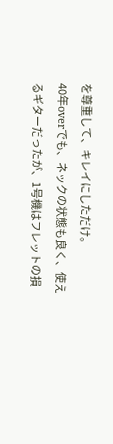を尊重して、キレイにしただけ。
40年overでも、ネックの状態も良く、使えるギターだったが、1号機はフレットの損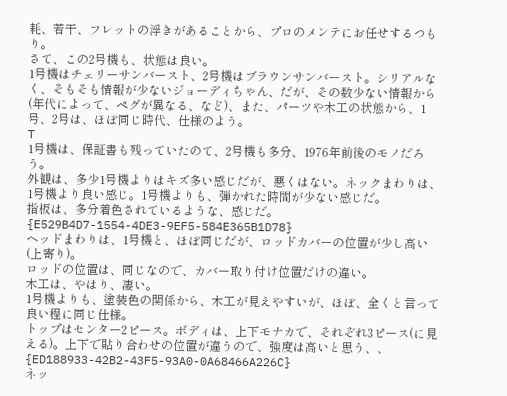耗、若干、フレットの浮きがあることから、プロのメンテにお任せするつもり。
さて、この2号機も、状態は良い。
1号機はチェリーサンバースト、2号機はブラウンサンバースト。シリアルなく、そもそも情報が少ないジョーディちゃん、だが、その数少ない情報から(年代によって、ペグが異なる、など)、また、パーツや木工の状態から、1号、2号は、ほぼ同じ時代、仕様のよう。
T
1号機は、保証書も残っていたのて、2号機も多分、1976年前後のモノだろう。
外観は、多少1号機よりはキズ多い感じだが、悪くはない。ネックまわりは、1号機より良い感じ。1号機よりも、弾かれた時間が少ない感じだ。
指板は、多分着色されているような、感じだ。
{E529B4D7-1554-4DE3-9EF5-584E365B1D78}
ヘッドまわりは、1号機と、ほぼ同じだが、ロッドカバーの位置が少し高い(上寄り)。
ロッドの位置は、同じなので、カバー取り付け位置だけの違い。
木工は、やはり、凄い。
1号機よりも、塗装色の関係から、木工が見えやすいが、ほぼ、全くと言って良い程に同じ仕様。
トップはセンター2ピース。ボディは、上下モナカで、それぞれ3ピース(に見える)。上下で貼り合わせの位置が違うので、強度は高いと思う、、
{ED188933-42B2-43F5-93A0-0A68466A226C}
ネッ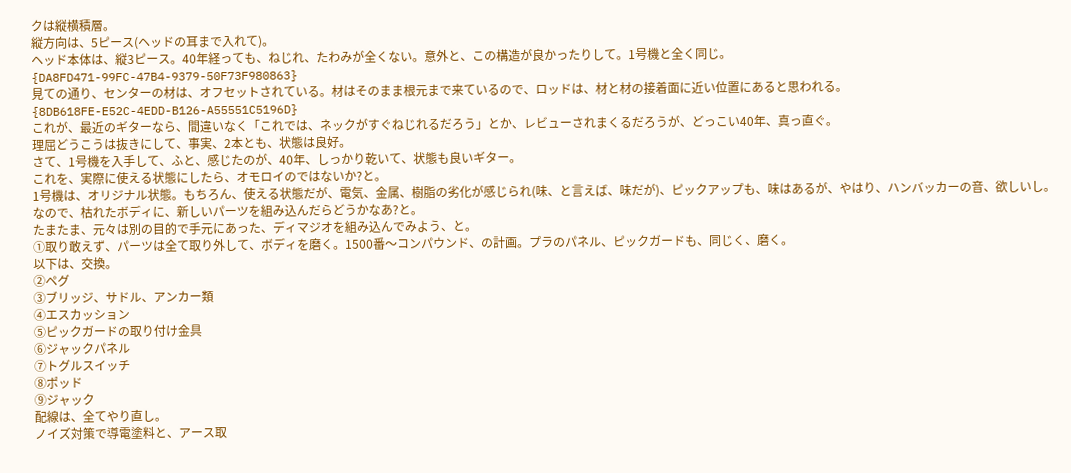クは縦横積層。
縦方向は、5ピース(ヘッドの耳まで入れて)。
ヘッド本体は、縦3ピース。40年経っても、ねじれ、たわみが全くない。意外と、この構造が良かったりして。1号機と全く同じ。
{DA8FD471-99FC-47B4-9379-50F73F980863}
見ての通り、センターの材は、オフセットされている。材はそのまま根元まで来ているので、ロッドは、材と材の接着面に近い位置にあると思われる。
{8DB618FE-E52C-4EDD-B126-A55551C5196D}
これが、最近のギターなら、間違いなく「これでは、ネックがすぐねじれるだろう」とか、レビューされまくるだろうが、どっこい40年、真っ直ぐ。
理屈どうこうは抜きにして、事実、2本とも、状態は良好。
さて、1号機を入手して、ふと、感じたのが、40年、しっかり乾いて、状態も良いギター。
これを、実際に使える状態にしたら、オモロイのではないか?と。
1号機は、オリジナル状態。もちろん、使える状態だが、電気、金属、樹脂の劣化が感じられ(味、と言えば、味だが)、ピックアップも、味はあるが、やはり、ハンバッカーの音、欲しいし。
なので、枯れたボディに、新しいパーツを組み込んだらどうかなあ?と。
たまたま、元々は別の目的で手元にあった、ディマジオを組み込んでみよう、と。
①取り敢えず、パーツは全て取り外して、ボディを磨く。1500番〜コンパウンド、の計画。プラのパネル、ピックガードも、同じく、磨く。
以下は、交換。
②ペグ
③ブリッジ、サドル、アンカー類
④エスカッション
⑤ピックガードの取り付け金具
⑥ジャックパネル
⑦トグルスイッチ
⑧ポッド
⑨ジャック
配線は、全てやり直し。
ノイズ対策で導電塗料と、アース取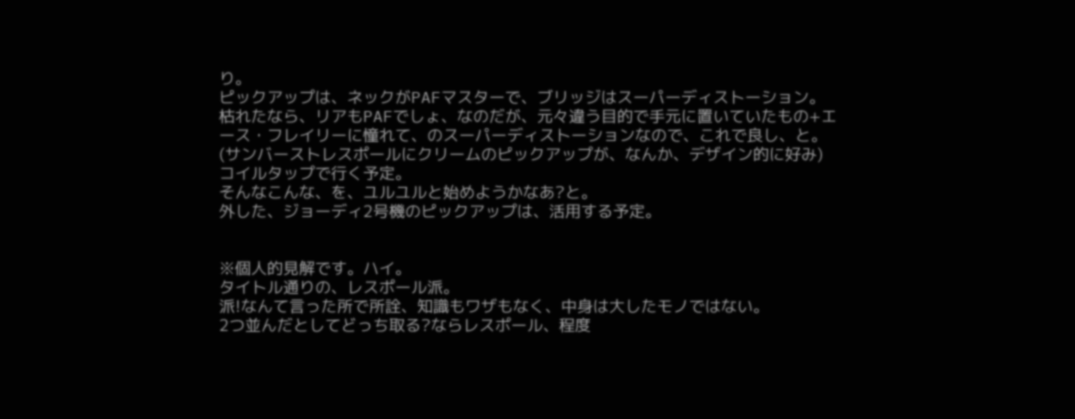り。
ピックアップは、ネックがPAFマスターで、ブリッジはスーパーディストーション。
枯れたなら、リアもPAFでしょ、なのだが、元々違う目的で手元に置いていたもの+エース・フレイリーに憧れて、のスーパーディストーションなので、これで良し、と。(サンバーストレスポールにクリームのピックアップが、なんか、デザイン的に好み)
コイルタップで行く予定。
そんなこんな、を、ユルユルと始めようかなあ?と。
外した、ジョーディ2号機のピックアップは、活用する予定。


※個人的見解です。ハイ。
タイトル通りの、レスポール派。
派!なんて言った所で所詮、知識もワザもなく、中身は大したモノではない。
2つ並んだとしてどっち取る?ならレスポール、程度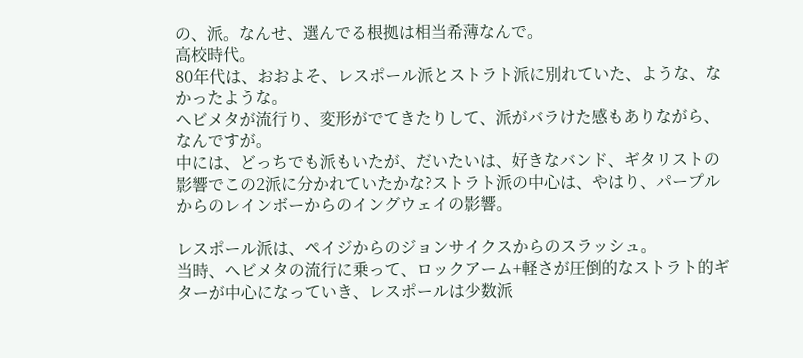の、派。なんせ、選んでる根拠は相当希薄なんで。
高校時代。
80年代は、おおよそ、レスポール派とストラト派に別れていた、ような、なかったような。
ヘビメタが流行り、変形がでてきたりして、派がバラけた感もありながら、なんですが。
中には、どっちでも派もいたが、だいたいは、好きなバンド、ギタリストの影響でこの2派に分かれていたかな?ストラト派の中心は、やはり、パープルからのレインボーからのイングウェイの影響。

レスポール派は、ペイジからのジョンサイクスからのスラッシュ。
当時、ヘビメタの流行に乗って、ロックアーム+軽さが圧倒的なストラト的ギターが中心になっていき、レスポールは少数派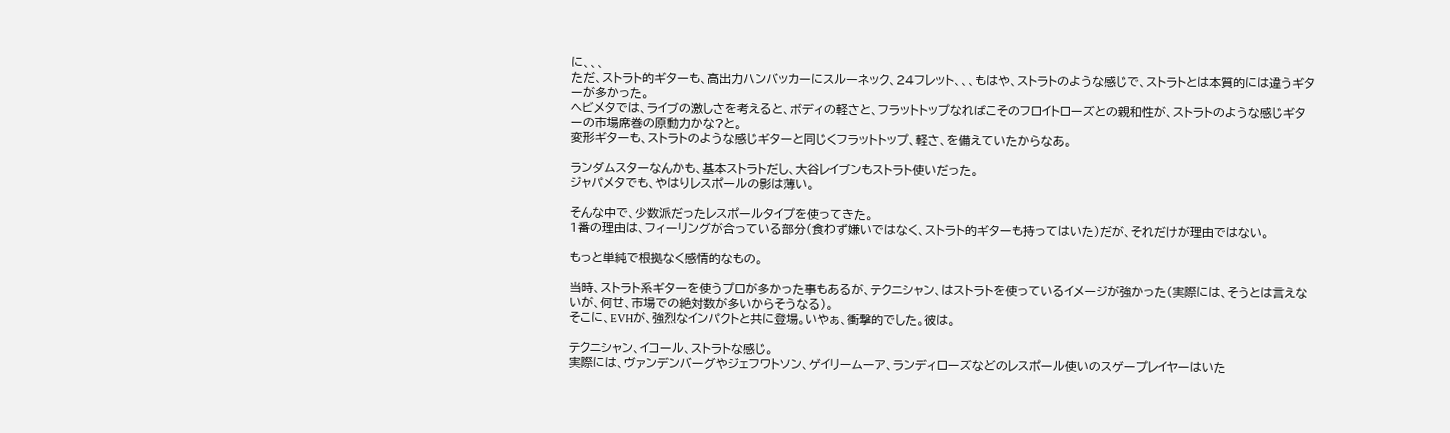に、、、
ただ、ストラト的ギターも、高出力ハンバッカーにスルーネック、24フレット、、、もはや、ストラトのような感じで、ストラトとは本質的には違うギターが多かった。
ヘビメタでは、ライブの激しさを考えると、ボディの軽さと、フラットトップなればこそのフロイトローズとの親和性が、ストラトのような感じギターの市場席巻の原動力かな?と。
変形ギターも、ストラトのような感じギターと同じくフラットトップ、軽さ、を備えていたからなあ。

ランダムスターなんかも、基本ストラトだし、大谷レイブンもストラト使いだった。
ジャパメタでも、やはりレスポールの影は薄い。

そんな中で、少数派だったレスポールタイプを使ってきた。
1番の理由は、フィーリングが合っている部分(食わず嫌いではなく、ストラト的ギターも持ってはいた)だが、それだけが理由ではない。

もっと単純で根拠なく感情的なもの。

当時、ストラト系ギターを使うプロが多かった事もあるが、テクニシャン、はストラトを使っているイメージが強かった(実際には、そうとは言えないが、何せ、市場での絶対数が多いからそうなる)。
そこに、EVHが、強烈なインパクトと共に登場。いやぁ、衝撃的でした。彼は。

テクニシャン、イコール、ストラトな感じ。
実際には、ヴァンデンバーグやジェフワトソン、ゲイリームーア、ランディローズなどのレスポール使いのスゲープレイヤーはいた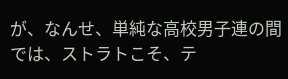が、なんせ、単純な高校男子連の間では、ストラトこそ、テ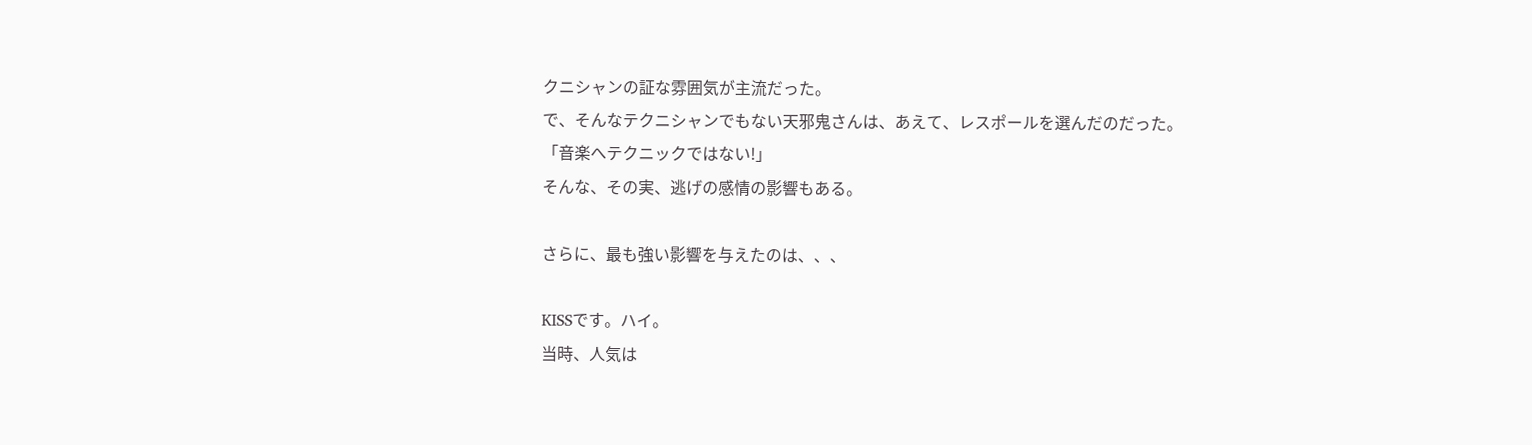クニシャンの証な雰囲気が主流だった。
で、そんなテクニシャンでもない天邪鬼さんは、あえて、レスポールを選んだのだった。
「音楽へテクニックではない!」
そんな、その実、逃げの感情の影響もある。

さらに、最も強い影響を与えたのは、、、

KISSです。ハイ。
当時、人気は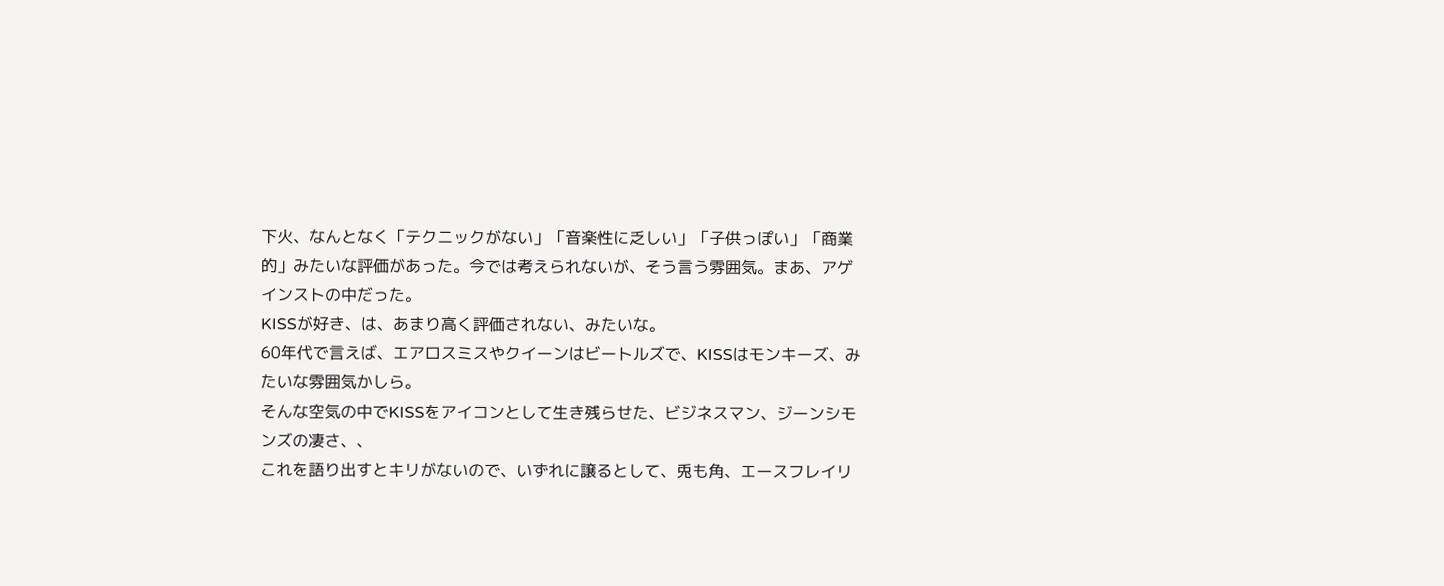下火、なんとなく「テクニックがない」「音楽性に乏しい」「子供っぽい」「商業的」みたいな評価があった。今では考えられないが、そう言う雰囲気。まあ、アゲインストの中だった。
KISSが好き、は、あまり高く評価されない、みたいな。
60年代で言えば、エアロスミスやクイーンはビートルズで、KISSはモンキーズ、みたいな雰囲気かしら。
そんな空気の中でKISSをアイコンとして生き残らせた、ビジネスマン、ジーンシモンズの凄さ、、
これを語り出すとキリがないので、いずれに譲るとして、兎も角、エースフレイリ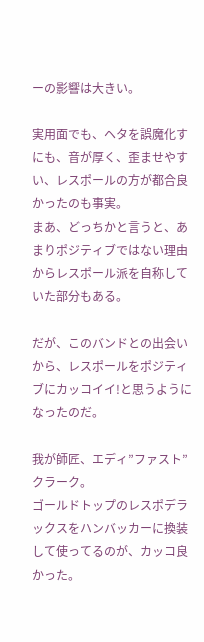ーの影響は大きい。

実用面でも、ヘタを誤魔化すにも、音が厚く、歪ませやすい、レスポールの方が都合良かったのも事実。
まあ、どっちかと言うと、あまりポジティブではない理由からレスポール派を自称していた部分もある。

だが、このバンドとの出会いから、レスポールをポジティブにカッコイイ!と思うようになったのだ。

我が師匠、エディ”ファスト”クラーク。
ゴールドトップのレスポデラックスをハンバッカーに換装して使ってるのが、カッコ良かった。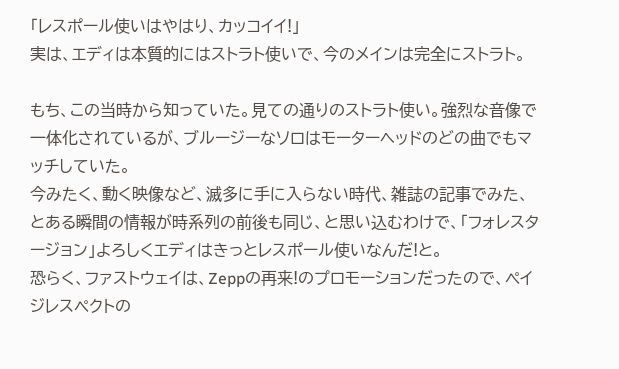「レスポール使いはやはり、カッコイイ!」
実は、エディは本質的にはストラト使いで、今のメインは完全にストラト。

もち、この当時から知っていた。見ての通りのストラト使い。強烈な音像で一体化されているが、ブルージーなソロはモーターヘッドのどの曲でもマッチしていた。
今みたく、動く映像など、滅多に手に入らない時代、雑誌の記事でみた、とある瞬間の情報が時系列の前後も同じ、と思い込むわけで、「フォレスタージョン」よろしくエディはきっとレスポール使いなんだ!と。
恐らく、ファストウェイは、Zeppの再来!のプロモーションだったので、ペイジレスペクトの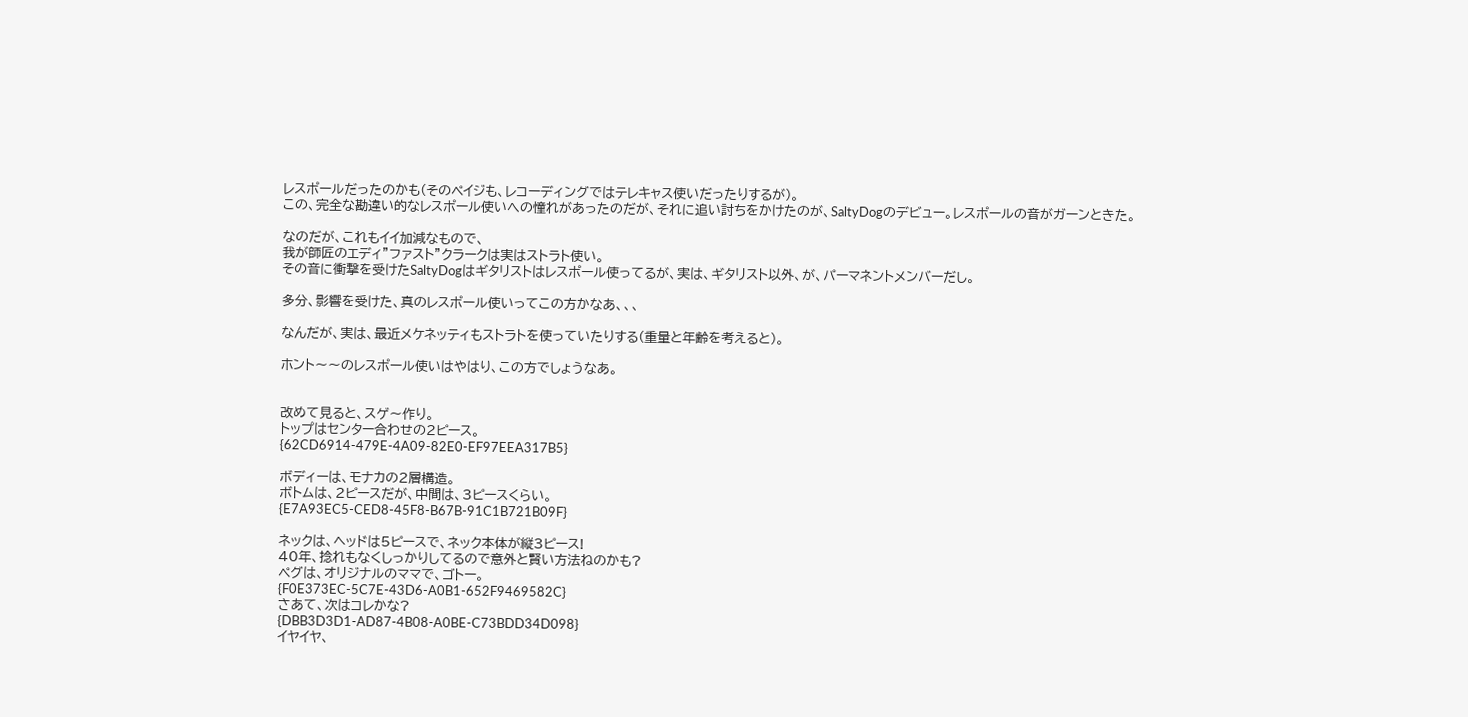レスポールだったのかも(そのペイジも、レコーディングではテレキャス使いだったりするが)。
この、完全な勘違い的なレスポール使いへの憧れがあったのだが、それに追い討ちをかけたのが、SaltyDogのデビュー。レスポールの音がガーンときた。

なのだが、これもイイ加減なもので、
我が師匠のエディ”ファスト”クラークは実はストラト使い。
その音に衝撃を受けたSaltyDogはギタリストはレスポール使ってるが、実は、ギタリスト以外、が、パーマネントメンバーだし。

多分、影響を受けた、真のレスポール使いってこの方かなあ、、、

なんだが、実は、最近メケネッティもストラトを使っていたりする(重量と年齢を考えると)。

ホント〜〜のレスポール使いはやはり、この方でしょうなあ。


改めて見ると、スゲ〜作り。
トップはセンター合わせの2ピース。
{62CD6914-479E-4A09-82E0-EF97EEA317B5}

ボディーは、モナカの2層構造。
ボトムは、2ピースだが、中間は、3ピースくらい。
{E7A93EC5-CED8-45F8-B67B-91C1B721B09F}

ネックは、ヘッドは5ピースで、ネック本体が縦3ピース!
40年、捻れもなくしっかりしてるので意外と賢い方法ねのかも?
ペグは、オリジナルのママで、ゴトー。
{F0E373EC-5C7E-43D6-A0B1-652F9469582C}
さあて、次はコレかな?
{DBB3D3D1-AD87-4B08-A0BE-C73BDD34D098}
イヤイヤ、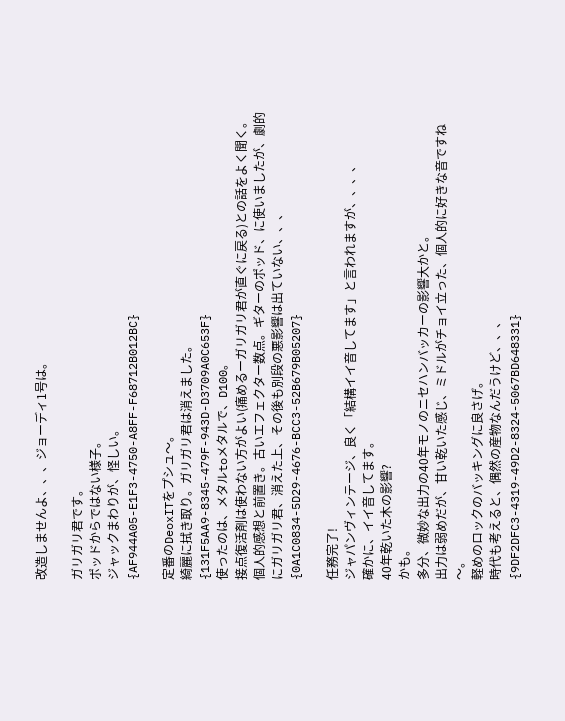改造しませんよ、、、ジョーディ1号は。

ガリガリ君です。
ポッドからではない様子。
ジャックまわりが、怪しい。
{AF944A05-E1F3-4750-A8FF-F68712B012BC}

定番のDeoxITをプシュ〜。
綺麗に拭き取り。ガリガリ君は消えました。
{131F5AA9-8345-479F-943D-D3709A0C653F}
使ったのは、メタルtoメタルで、D100。
接点復活剤は使わない方がよい(痛めるーガリガリ君が直ぐに戻る)との話をよく聞く。
個人的感想と前置き。古いエフェクター数点。ギターのポッド、に使いましたが、劇的にガリガリ君、消えた上、その後も別段の悪影響は出ていない、、、
{0A1C0834-5D29-4676-BCC3-52B679B05207}

任務完了!
ジャパンヴィンテージ、良く「結構イイ音してます」と言われますが、、、、
確かに、イイ音してます。
40年乾いた木の影響?
かも。
多分、微妙な出力の40年モノのニセハンバッカーの影響大かと。
出力は弱めだが、甘い乾いた感じ、ミドルがチョイ立った、個人的に好きな音ですね〜。
軽めのロックのバッキングに良さげ。
時代も考えると、偶然の産物なんだうけど、、、
{9DF2DFC3-4319-49D2-8324-5067BD648331}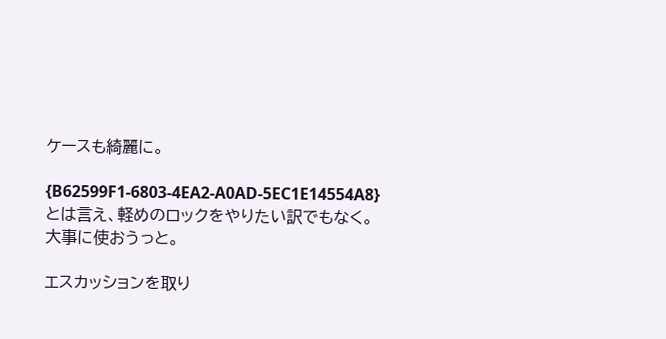ケースも綺麗に。

{B62599F1-6803-4EA2-A0AD-5EC1E14554A8}
とは言え、軽めのロックをやりたい訳でもなく。
大事に使おうっと。

エスカッションを取り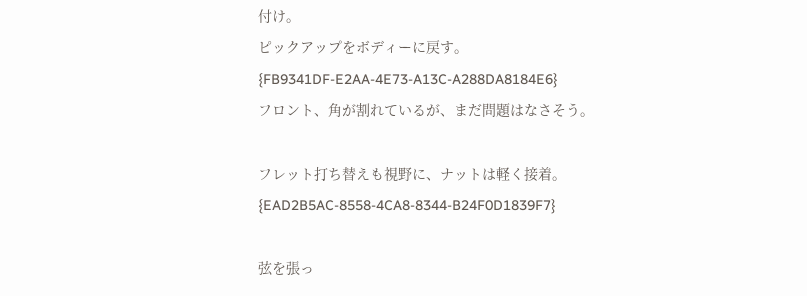付け。
ピックアップをボディーに戻す。
{FB9341DF-E2AA-4E73-A13C-A288DA8184E6}
フロント、角が割れているが、まだ問題はなさそう。

フレット打ち替えも視野に、ナットは軽く接着。
{EAD2B5AC-8558-4CA8-8344-B24F0D1839F7}

弦を張っ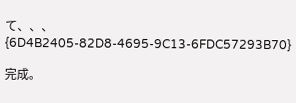て、、、
{6D4B2405-82D8-4695-9C13-6FDC57293B70}

完成。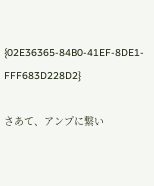{02E36365-84B0-41EF-8DE1-FFF683D228D2}

さあて、アンプに繋い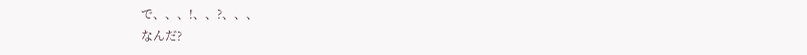で、、、!、、?、、、
なんだ?